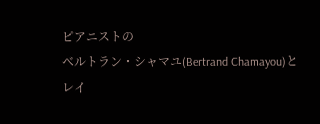ピアニストの
ベルトラン・シャマユ(Bertrand Chamayou)と
レイ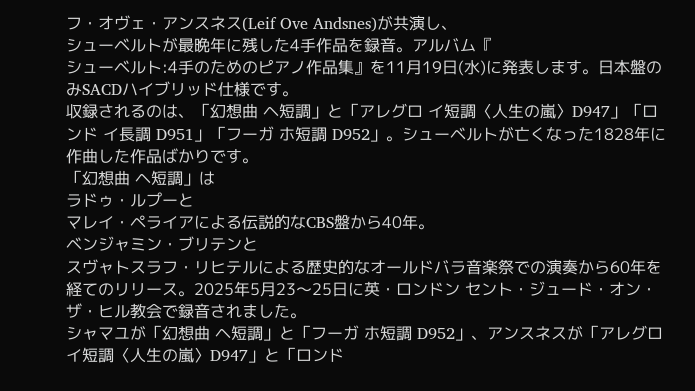フ・オヴェ・アンスネス(Leif Ove Andsnes)が共演し、
シューベルトが最晩年に残した4手作品を録音。アルバム『
シューベルト:4手のためのピアノ作品集』を11月19日(水)に発表します。日本盤のみSACDハイブリッド仕様です。
収録されるのは、「幻想曲 ヘ短調」と「アレグロ イ短調〈人生の嵐〉D947」「ロンド イ長調 D951」「フーガ ホ短調 D952」。シューベルトが亡くなった1828年に作曲した作品ばかりです。
「幻想曲 ヘ短調」は
ラドゥ・ルプーと
マレイ・ペライアによる伝説的なCBS盤から40年。
ベンジャミン・ブリテンと
スヴャトスラフ・リヒテルによる歴史的なオールドバラ音楽祭での演奏から60年を経てのリリース。2025年5月23〜25日に英・ロンドン セント・ジュード・オン・ザ・ヒル教会で録音されました。
シャマユが「幻想曲 ヘ短調」と「フーガ ホ短調 D952」、アンスネスが「アレグロ イ短調〈人生の嵐〉D947」と「ロンド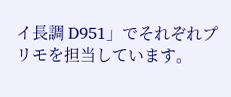イ長調 D951」でそれぞれプリモを担当しています。